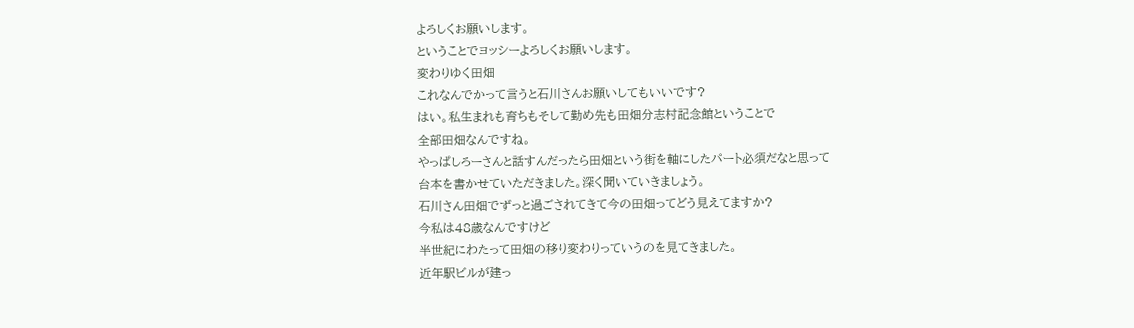よろしくお願いします。
ということでヨッシーよろしくお願いします。
変わりゆく田畑
これなんでかって言うと石川さんお願いしてもいいです?
はい。私生まれも育ちもそして勤め先も田畑分志村記念館ということで
全部田畑なんですね。
やっぱしろーさんと話すんだったら田畑という街を軸にしたパート必須だなと思って
台本を書かせていただきました。深く聞いていきましょう。
石川さん田畑でずっと過ごされてきて今の田畑ってどう見えてますか?
今私は48歳なんですけど
半世紀にわたって田畑の移り変わりっていうのを見てきました。
近年駅ビルが建っ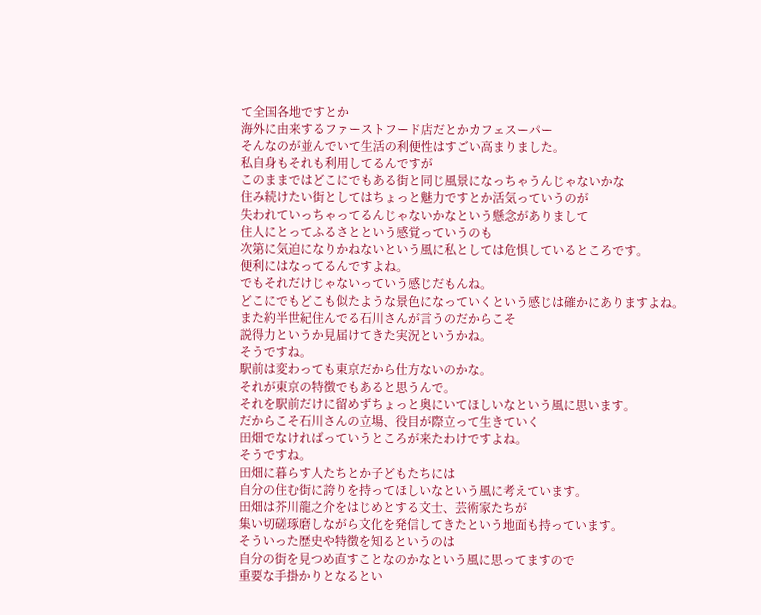て全国各地ですとか
海外に由来するファーストフード店だとかカフェスーパー
そんなのが並んでいて生活の利便性はすごい高まりました。
私自身もそれも利用してるんですが
このままではどこにでもある街と同じ風景になっちゃうんじゃないかな
住み続けたい街としてはちょっと魅力ですとか活気っていうのが
失われていっちゃってるんじゃないかなという懸念がありまして
住人にとってふるさとという感覚っていうのも
次第に気迫になりかねないという風に私としては危惧しているところです。
便利にはなってるんですよね。
でもそれだけじゃないっていう感じだもんね。
どこにでもどこも似たような景色になっていくという感じは確かにありますよね。
また約半世紀住んでる石川さんが言うのだからこそ
説得力というか見届けてきた実況というかね。
そうですね。
駅前は変わっても東京だから仕方ないのかな。
それが東京の特徴でもあると思うんで。
それを駅前だけに留めずちょっと奥にいてほしいなという風に思います。
だからこそ石川さんの立場、役目が際立って生きていく
田畑でなければっていうところが来たわけですよね。
そうですね。
田畑に暮らす人たちとか子どもたちには
自分の住む街に誇りを持ってほしいなという風に考えています。
田畑は芥川龍之介をはじめとする文士、芸術家たちが
集い切磋琢磨しながら文化を発信してきたという地面も持っています。
そういった歴史や特徴を知るというのは
自分の街を見つめ直すことなのかなという風に思ってますので
重要な手掛かりとなるとい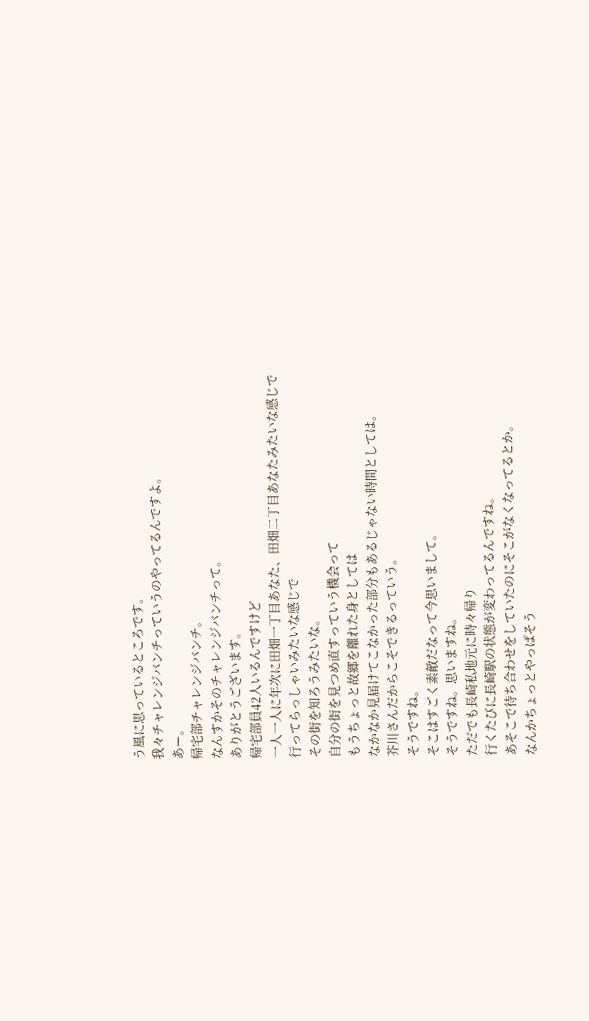う風に思っているところです。
我々チャレンジバンチっていうのやってるんですよ。
あー。
帰宅部チャレンジバンチ。
なんすかそのチャレンジバンチって。
ありがとうございます。
帰宅部員42人いるんですけど
一人一人に年次に田畑一丁目あなた、田畑二丁目あなたみたいな感じで
行ってらっしゃいみたいな感じで
その街を知ろうみたいな。
自分の街を見つめ直すっていう機会って
もうちょっと故郷を離れた身としては
なかなか見届けてこなかった部分もあるじゃない時間としては。
芥川さんだからこそできるっていう。
そうですね。
そこはすごく素敵だなって今思いまして。
そうですね。思いますね。
ただでも長崎私地元に時々帰り
行くたびに長崎駅の状態が変わってるんですね。
あそこで待ち合わせをしていたのにそこがなくなってるとか。
なんかちょっとやっぱそう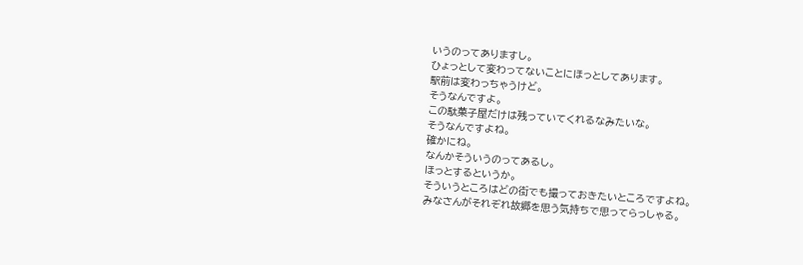いうのってありますし。
ひょっとして変わってないことにほっとしてあります。
駅前は変わっちゃうけど。
そうなんですよ。
この駄菓子屋だけは残っていてくれるなみたいな。
そうなんですよね。
確かにね。
なんかそういうのってあるし。
ほっとするというか。
そういうところはどの街でも撮っておきたいところですよね。
みなさんがそれぞれ故郷を思う気持ちで思ってらっしゃる。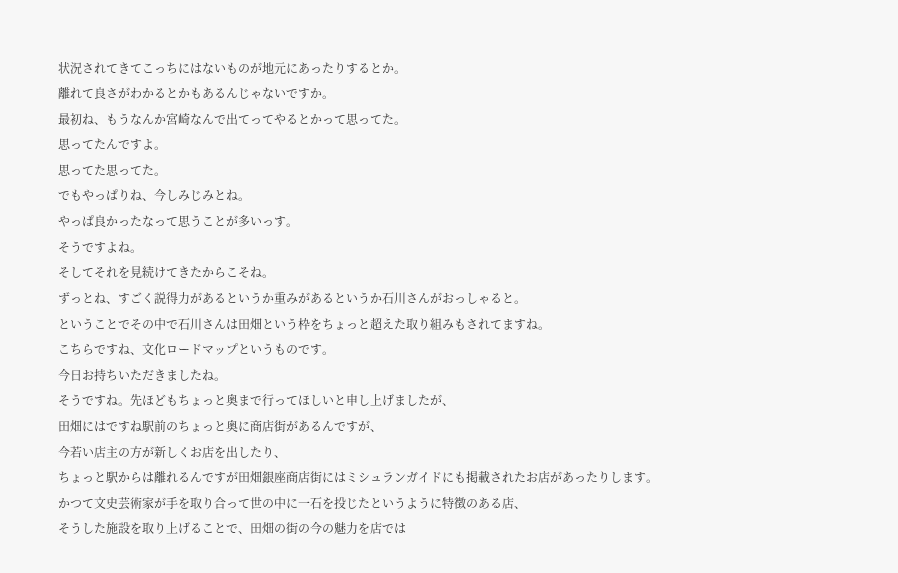状況されてきてこっちにはないものが地元にあったりするとか。
離れて良さがわかるとかもあるんじゃないですか。
最初ね、もうなんか宮崎なんで出てってやるとかって思ってた。
思ってたんですよ。
思ってた思ってた。
でもやっぱりね、今しみじみとね。
やっぱ良かったなって思うことが多いっす。
そうですよね。
そしてそれを見続けてきたからこそね。
ずっとね、すごく説得力があるというか重みがあるというか石川さんがおっしゃると。
ということでその中で石川さんは田畑という枠をちょっと超えた取り組みもされてますね。
こちらですね、文化ロードマップというものです。
今日お持ちいただきましたね。
そうですね。先ほどもちょっと奥まで行ってほしいと申し上げましたが、
田畑にはですね駅前のちょっと奥に商店街があるんですが、
今若い店主の方が新しくお店を出したり、
ちょっと駅からは離れるんですが田畑銀座商店街にはミシュランガイドにも掲載されたお店があったりします。
かつて文史芸術家が手を取り合って世の中に一石を投じたというように特徴のある店、
そうした施設を取り上げることで、田畑の街の今の魅力を店では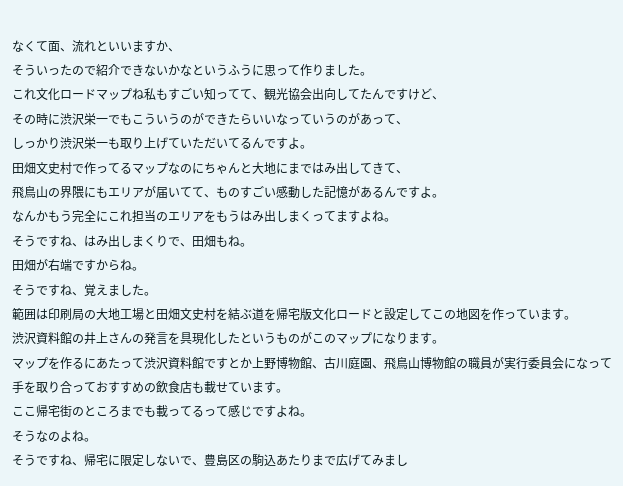なくて面、流れといいますか、
そういったので紹介できないかなというふうに思って作りました。
これ文化ロードマップね私もすごい知ってて、観光協会出向してたんですけど、
その時に渋沢栄一でもこういうのができたらいいなっていうのがあって、
しっかり渋沢栄一も取り上げていただいてるんですよ。
田畑文史村で作ってるマップなのにちゃんと大地にまではみ出してきて、
飛鳥山の界隈にもエリアが届いてて、ものすごい感動した記憶があるんですよ。
なんかもう完全にこれ担当のエリアをもうはみ出しまくってますよね。
そうですね、はみ出しまくりで、田畑もね。
田畑が右端ですからね。
そうですね、覚えました。
範囲は印刷局の大地工場と田畑文史村を結ぶ道を帰宅版文化ロードと設定してこの地図を作っています。
渋沢資料館の井上さんの発言を具現化したというものがこのマップになります。
マップを作るにあたって渋沢資料館ですとか上野博物館、古川庭園、飛鳥山博物館の職員が実行委員会になって手を取り合っておすすめの飲食店も載せています。
ここ帰宅街のところまでも載ってるって感じですよね。
そうなのよね。
そうですね、帰宅に限定しないで、豊島区の駒込あたりまで広げてみまし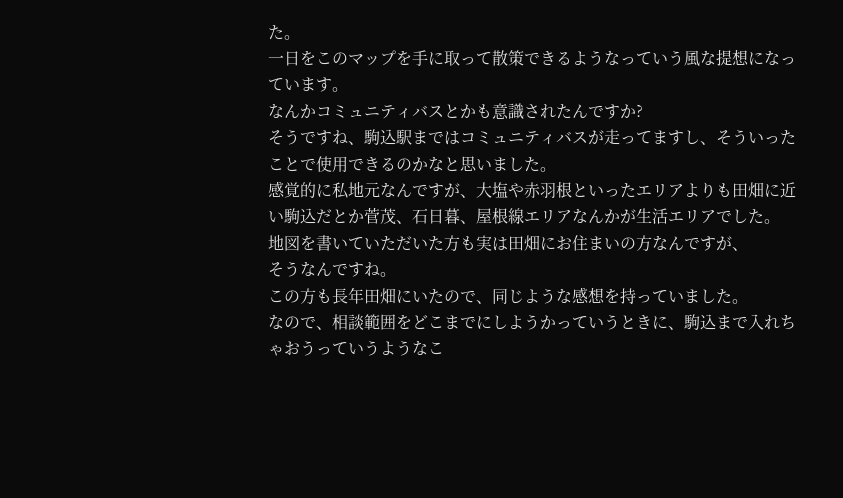た。
一日をこのマップを手に取って散策できるようなっていう風な提想になっています。
なんかコミュニティバスとかも意識されたんですか?
そうですね、駒込駅まではコミュニティバスが走ってますし、そういったことで使用できるのかなと思いました。
感覚的に私地元なんですが、大塩や赤羽根といったエリアよりも田畑に近い駒込だとか菅茂、石日暮、屋根線エリアなんかが生活エリアでした。
地図を書いていただいた方も実は田畑にお住まいの方なんですが、
そうなんですね。
この方も長年田畑にいたので、同じような感想を持っていました。
なので、相談範囲をどこまでにしようかっていうときに、駒込まで入れちゃおうっていうようなこ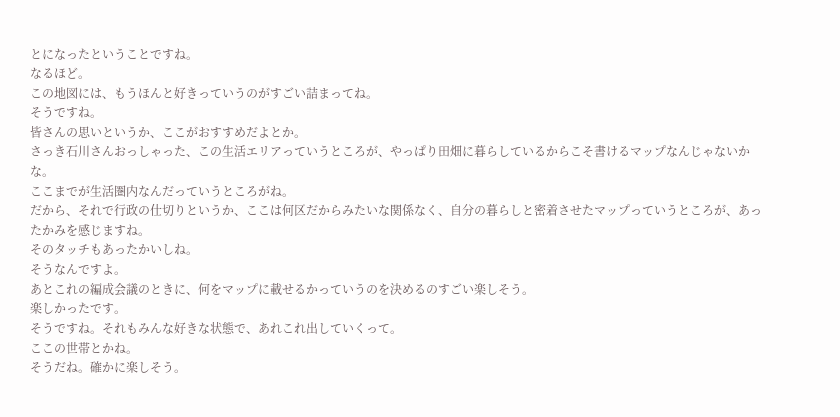とになったということですね。
なるほど。
この地図には、もうほんと好きっていうのがすごい詰まってね。
そうですね。
皆さんの思いというか、ここがおすすめだよとか。
さっき石川さんおっしゃった、この生活エリアっていうところが、やっぱり田畑に暮らしているからこそ書けるマップなんじゃないかな。
ここまでが生活圏内なんだっていうところがね。
だから、それで行政の仕切りというか、ここは何区だからみたいな関係なく、自分の暮らしと密着させたマップっていうところが、あったかみを感じますね。
そのタッチもあったかいしね。
そうなんですよ。
あとこれの編成会議のときに、何をマップに載せるかっていうのを決めるのすごい楽しそう。
楽しかったです。
そうですね。それもみんな好きな状態で、あれこれ出していくって。
ここの世帯とかね。
そうだね。確かに楽しそう。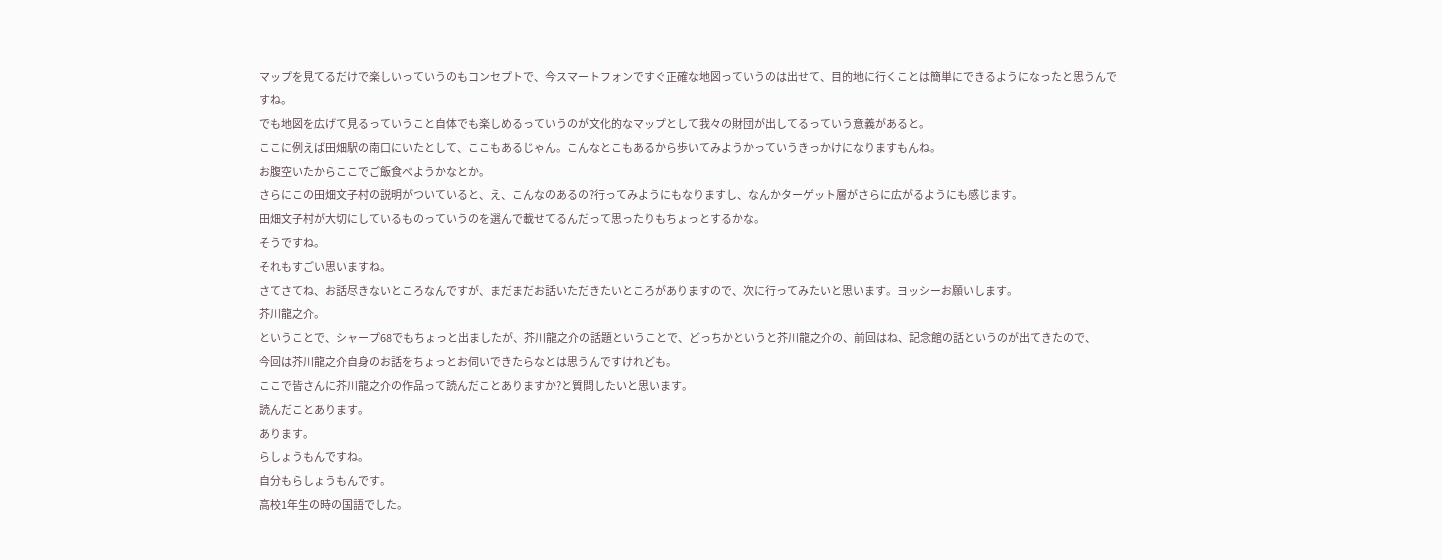マップを見てるだけで楽しいっていうのもコンセプトで、今スマートフォンですぐ正確な地図っていうのは出せて、目的地に行くことは簡単にできるようになったと思うんですね。
でも地図を広げて見るっていうこと自体でも楽しめるっていうのが文化的なマップとして我々の財団が出してるっていう意義があると。
ここに例えば田畑駅の南口にいたとして、ここもあるじゃん。こんなとこもあるから歩いてみようかっていうきっかけになりますもんね。
お腹空いたからここでご飯食べようかなとか。
さらにこの田畑文子村の説明がついていると、え、こんなのあるの?行ってみようにもなりますし、なんかターゲット層がさらに広がるようにも感じます。
田畑文子村が大切にしているものっていうのを選んで載せてるんだって思ったりもちょっとするかな。
そうですね。
それもすごい思いますね。
さてさてね、お話尽きないところなんですが、まだまだお話いただきたいところがありますので、次に行ってみたいと思います。ヨッシーお願いします。
芥川龍之介。
ということで、シャープ68でもちょっと出ましたが、芥川龍之介の話題ということで、どっちかというと芥川龍之介の、前回はね、記念館の話というのが出てきたので、
今回は芥川龍之介自身のお話をちょっとお伺いできたらなとは思うんですけれども。
ここで皆さんに芥川龍之介の作品って読んだことありますか?と質問したいと思います。
読んだことあります。
あります。
らしょうもんですね。
自分もらしょうもんです。
高校1年生の時の国語でした。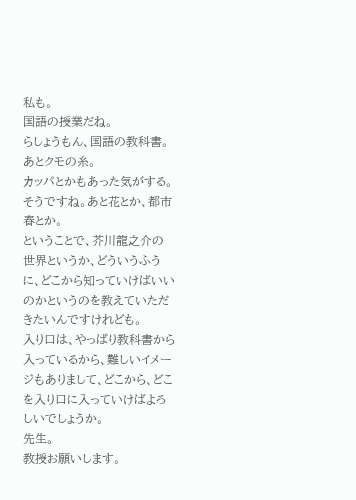私も。
国語の授業だね。
らしょうもん、国語の教科書。あとクモの糸。
カッパとかもあった気がする。
そうですね。あと花とか、都市春とか。
ということで、芥川龍之介の世界というか、どういうふうに、どこから知っていけばいいのかというのを教えていただきたいんですけれども。
入り口は、やっぱり教科書から入っているから、難しいイメージもありまして、どこから、どこを入り口に入っていけばよろしいでしょうか。
先生。
教授お願いします。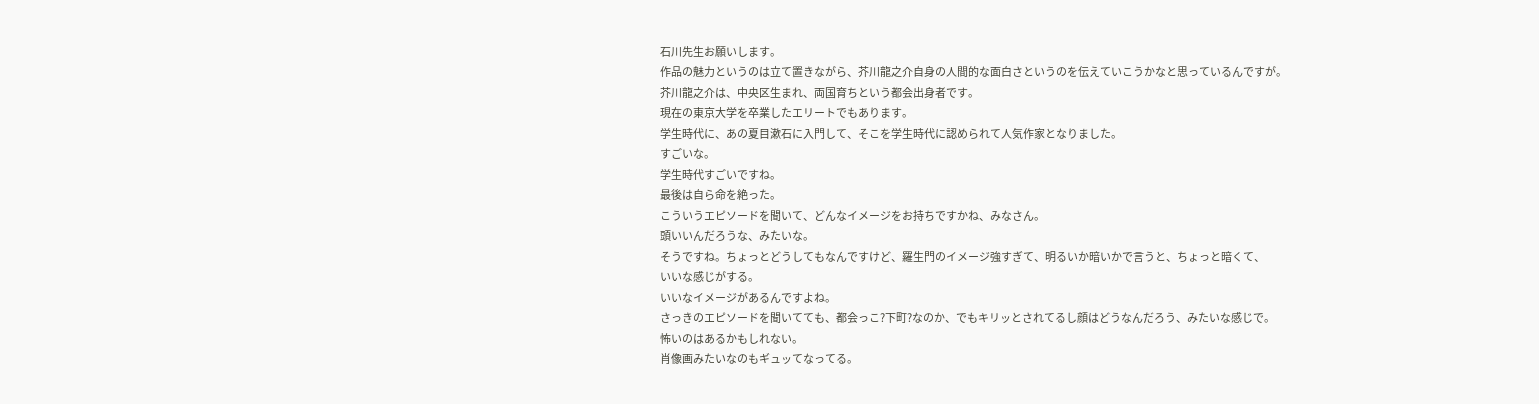石川先生お願いします。
作品の魅力というのは立て置きながら、芥川龍之介自身の人間的な面白さというのを伝えていこうかなと思っているんですが。
芥川龍之介は、中央区生まれ、両国育ちという都会出身者です。
現在の東京大学を卒業したエリートでもあります。
学生時代に、あの夏目漱石に入門して、そこを学生時代に認められて人気作家となりました。
すごいな。
学生時代すごいですね。
最後は自ら命を絶った。
こういうエピソードを聞いて、どんなイメージをお持ちですかね、みなさん。
頭いいんだろうな、みたいな。
そうですね。ちょっとどうしてもなんですけど、羅生門のイメージ強すぎて、明るいか暗いかで言うと、ちょっと暗くて、
いいな感じがする。
いいなイメージがあるんですよね。
さっきのエピソードを聞いてても、都会っこ?下町?なのか、でもキリッとされてるし顔はどうなんだろう、みたいな感じで。
怖いのはあるかもしれない。
肖像画みたいなのもギュッてなってる。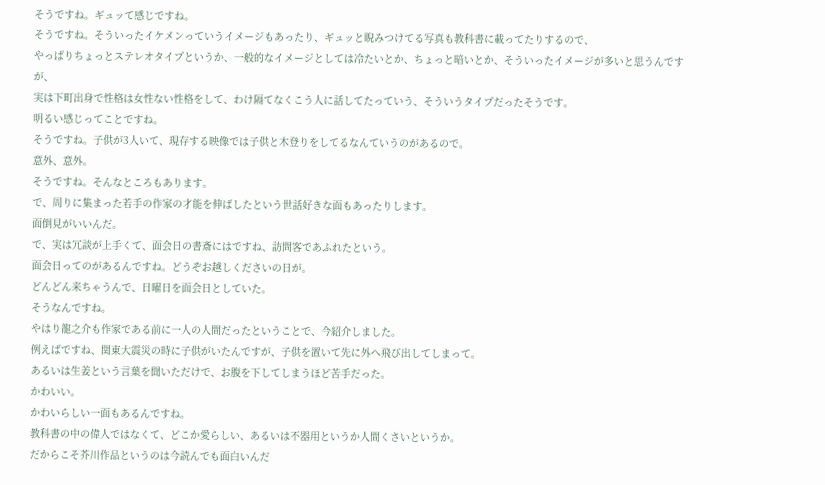そうですね。ギュッて感じですね。
そうですね。そういったイケメンっていうイメージもあったり、ギュッと睨みつけてる写真も教科書に載ってたりするので、
やっぱりちょっとステレオタイプというか、一般的なイメージとしては冷たいとか、ちょっと暗いとか、そういったイメージが多いと思うんですが、
実は下町出身で性格は女性ない性格をして、わけ隔てなくこう人に話してたっていう、そういうタイプだったそうです。
明るい感じってことですね。
そうですね。子供が3人いて、現存する映像では子供と木登りをしてるなんていうのがあるので。
意外、意外。
そうですね。そんなところもあります。
で、周りに集まった若手の作家の才能を伸ばしたという世話好きな面もあったりします。
面倒見がいいんだ。
で、実は冗談が上手くて、面会日の書斎にはですね、訪問客であふれたという。
面会日ってのがあるんですね。どうぞお越しくださいの日が。
どんどん来ちゃうんで、日曜日を面会日としていた。
そうなんですね。
やはり龍之介も作家である前に一人の人間だったということで、今紹介しました。
例えばですね、関東大震災の時に子供がいたんですが、子供を置いて先に外へ飛び出してしまって。
あるいは生姜という言葉を聞いただけで、お腹を下してしまうほど苦手だった。
かわいい。
かわいらしい一面もあるんですね。
教科書の中の偉人ではなくて、どこか愛らしい、あるいは不器用というか人間くさいというか。
だからこそ芥川作品というのは今読んでも面白いんだ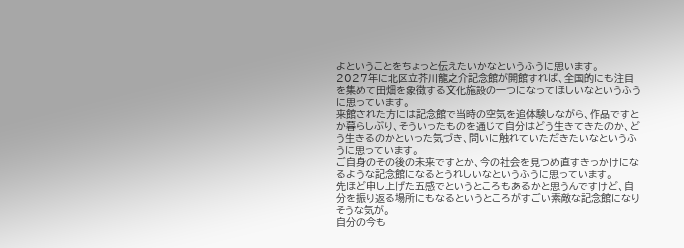よということをちょっと伝えたいかなというふうに思います。
2027年に北区立芥川龍之介記念館が開館すれば、全国的にも注目を集めて田畑を象徴する文化施設の一つになってほしいなというふうに思っています。
来館された方には記念館で当時の空気を追体験しながら、作品ですとか暮らしぶり、そういったものを通じて自分はどう生きてきたのか、どう生きるのかといった気づき、問いに触れていただきたいなというふうに思っています。
ご自身のその後の未来ですとか、今の社会を見つめ直すきっかけになるような記念館になるとうれしいなというふうに思っています。
先ほど申し上げた五感でというところもあるかと思うんですけど、自分を振り返る場所にもなるというところがすごい素敵な記念館になりそうな気が。
自分の今も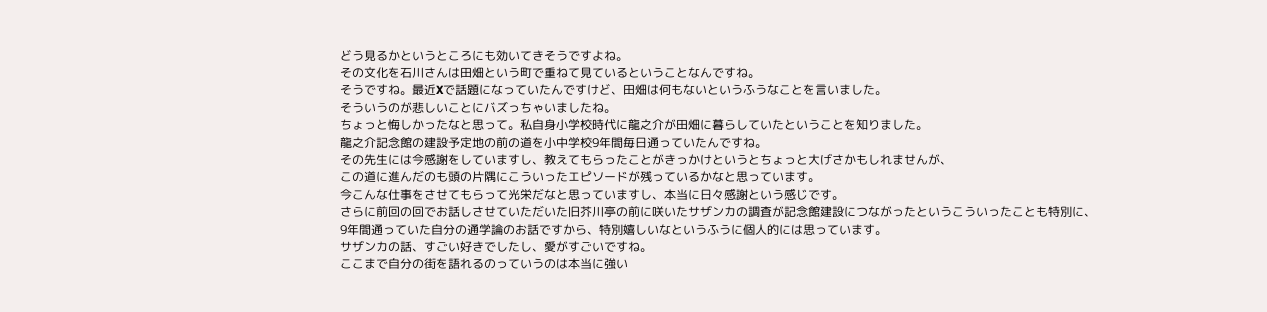どう見るかというところにも効いてきそうですよね。
その文化を石川さんは田畑という町で重ねて見ているということなんですね。
そうですね。最近Xで話題になっていたんですけど、田畑は何もないというふうなことを言いました。
そういうのが悲しいことにバズっちゃいましたね。
ちょっと悔しかったなと思って。私自身小学校時代に龍之介が田畑に暮らしていたということを知りました。
龍之介記念館の建設予定地の前の道を小中学校9年間毎日通っていたんですね。
その先生には今感謝をしていますし、教えてもらったことがきっかけというとちょっと大げさかもしれませんが、
この道に進んだのも頭の片隅にこういったエピソードが残っているかなと思っています。
今こんな仕事をさせてもらって光栄だなと思っていますし、本当に日々感謝という感じです。
さらに前回の回でお話しさせていただいた旧芥川亭の前に咲いたサザンカの調査が記念館建設につながったというこういったことも特別に、
9年間通っていた自分の通学論のお話ですから、特別嬉しいなというふうに個人的には思っています。
サザンカの話、すごい好きでしたし、愛がすごいですね。
ここまで自分の街を語れるのっていうのは本当に強い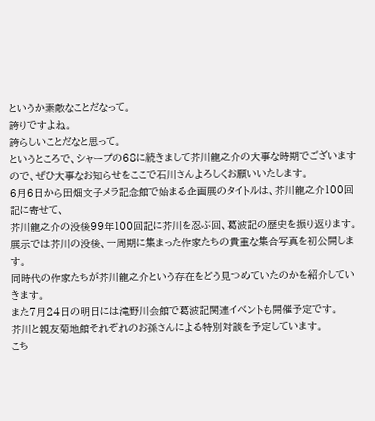というか素敵なことだなって。
誇りですよね。
誇らしいことだなと思って。
というところで、シャープの68に続きまして芥川龍之介の大事な時期でございますので、ぜひ大事なお知らせをここで石川さんよろしくお願いいたします。
6月6日から田畑文子メラ記念館で始まる企画展のタイトルは、芥川龍之介100回記に寄せて、
芥川龍之介の没後99年100回記に芥川を忍ぶ回、葛波記の歴史を振り返ります。
展示では芥川の没後、一周期に集まった作家たちの貴重な集合写真を初公開します。
同時代の作家たちが芥川龍之介という存在をどう見つめていたのかを紹介していきます。
また7月24日の明日には滝野川会館で葛波記関連イベントも開催予定です。
芥川と親友菊地館それぞれのお孫さんによる特別対談を予定しています。
こち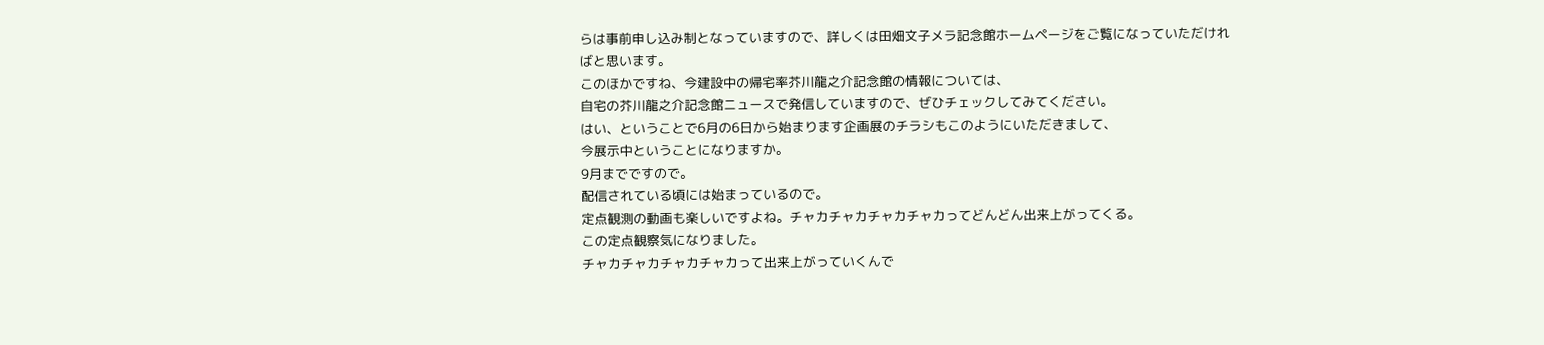らは事前申し込み制となっていますので、詳しくは田畑文子メラ記念館ホームページをご覧になっていただければと思います。
このほかですね、今建設中の帰宅率芥川龍之介記念館の情報については、
自宅の芥川龍之介記念館ニュースで発信していますので、ぜひチェックしてみてください。
はい、ということで6月の6日から始まります企画展のチラシもこのようにいただきまして、
今展示中ということになりますか。
9月までですので。
配信されている頃には始まっているので。
定点観測の動画も楽しいですよね。チャカチャカチャカチャカってどんどん出来上がってくる。
この定点観察気になりました。
チャカチャカチャカチャカって出来上がっていくんで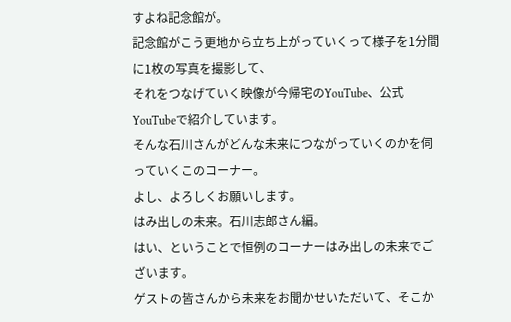すよね記念館が。
記念館がこう更地から立ち上がっていくって様子を1分間に1枚の写真を撮影して、
それをつなげていく映像が今帰宅のYouTube、公式YouTubeで紹介しています。
そんな石川さんがどんな未来につながっていくのかを伺っていくこのコーナー。
よし、よろしくお願いします。
はみ出しの未来。石川志郎さん編。
はい、ということで恒例のコーナーはみ出しの未来でございます。
ゲストの皆さんから未来をお聞かせいただいて、そこか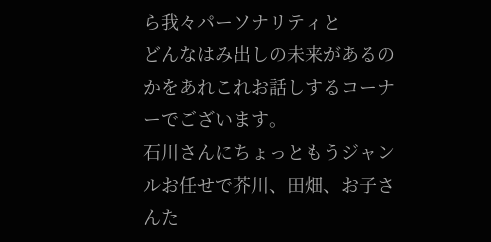ら我々パーソナリティと
どんなはみ出しの未来があるのかをあれこれお話しするコーナーでございます。
石川さんにちょっともうジャンルお任せで芥川、田畑、お子さんた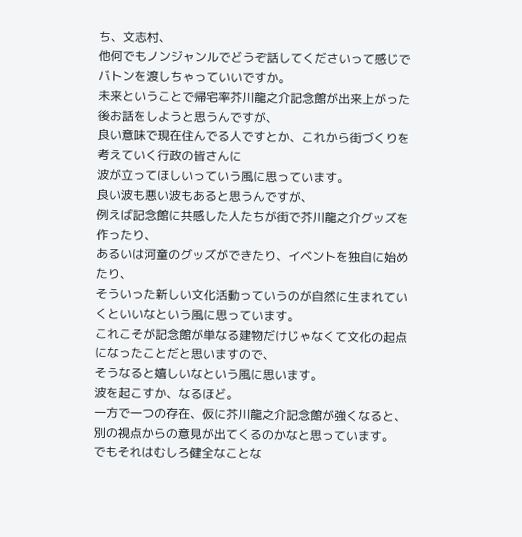ち、文志村、
他何でもノンジャンルでどうぞ話してくださいって感じでバトンを渡しちゃっていいですか。
未来ということで帰宅率芥川龍之介記念館が出来上がった後お話をしようと思うんですが、
良い意味で現在住んでる人ですとか、これから街づくりを考えていく行政の皆さんに
波が立ってほしいっていう風に思っています。
良い波も悪い波もあると思うんですが、
例えば記念館に共感した人たちが街で芥川龍之介グッズを作ったり、
あるいは河童のグッズができたり、イベントを独自に始めたり、
そういった新しい文化活動っていうのが自然に生まれていくといいなという風に思っています。
これこそが記念館が単なる建物だけじゃなくて文化の起点になったことだと思いますので、
そうなると嬉しいなという風に思います。
波を起こすか、なるほど。
一方で一つの存在、仮に芥川龍之介記念館が強くなると、
別の視点からの意見が出てくるのかなと思っています。
でもそれはむしろ健全なことな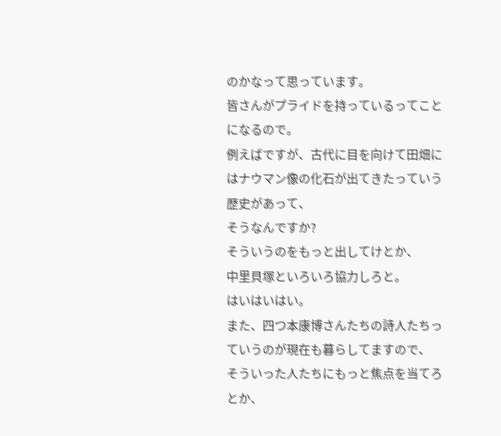のかなって思っています。
皆さんがプライドを持っているってことになるので。
例えばですが、古代に目を向けて田畑にはナウマン像の化石が出てきたっていう歴史があって、
そうなんですか?
そういうのをもっと出してけとか、
中里貝塚といろいろ協力しろと。
はいはいはい。
また、四つ本康博さんたちの詩人たちっていうのが現在も暮らしてますので、
そういった人たちにもっと焦点を当てろとか、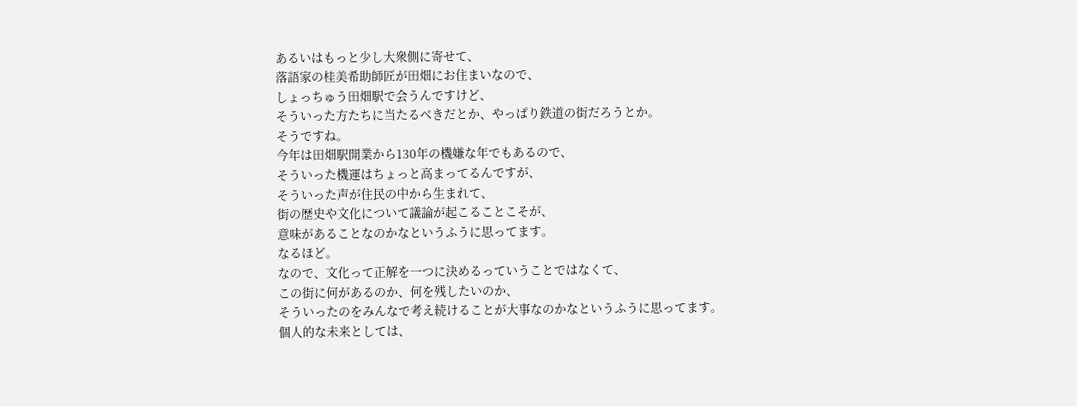あるいはもっと少し大衆側に寄せて、
落語家の桂美希助師匠が田畑にお住まいなので、
しょっちゅう田畑駅で会うんですけど、
そういった方たちに当たるべきだとか、やっぱり鉄道の街だろうとか。
そうですね。
今年は田畑駅開業から130年の機嫌な年でもあるので、
そういった機運はちょっと高まってるんですが、
そういった声が住民の中から生まれて、
街の歴史や文化について議論が起こることこそが、
意味があることなのかなというふうに思ってます。
なるほど。
なので、文化って正解を一つに決めるっていうことではなくて、
この街に何があるのか、何を残したいのか、
そういったのをみんなで考え続けることが大事なのかなというふうに思ってます。
個人的な未来としては、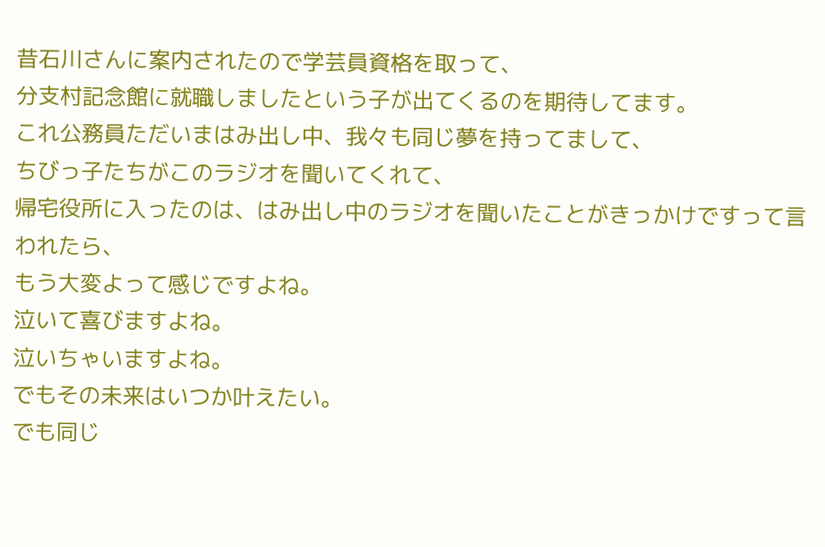昔石川さんに案内されたので学芸員資格を取って、
分支村記念館に就職しましたという子が出てくるのを期待してます。
これ公務員ただいまはみ出し中、我々も同じ夢を持ってまして、
ちびっ子たちがこのラジオを聞いてくれて、
帰宅役所に入ったのは、はみ出し中のラジオを聞いたことがきっかけですって言われたら、
もう大変よって感じですよね。
泣いて喜びますよね。
泣いちゃいますよね。
でもその未来はいつか叶えたい。
でも同じ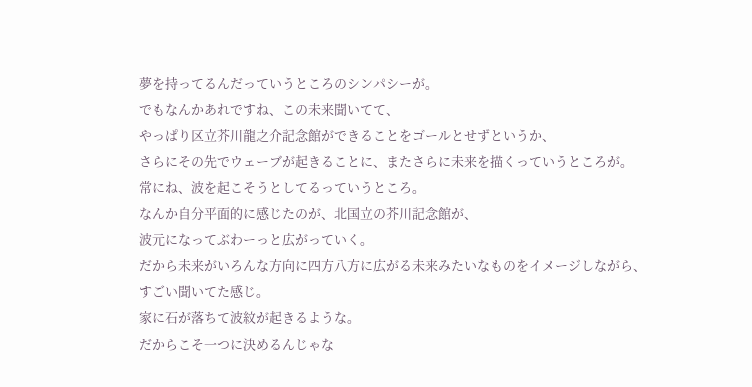夢を持ってるんだっていうところのシンパシーが。
でもなんかあれですね、この未来聞いてて、
やっぱり区立芥川龍之介記念館ができることをゴールとせずというか、
さらにその先でウェーブが起きることに、またさらに未来を描くっていうところが。
常にね、波を起こそうとしてるっていうところ。
なんか自分平面的に感じたのが、北国立の芥川記念館が、
波元になってぶわーっと広がっていく。
だから未来がいろんな方向に四方八方に広がる未来みたいなものをイメージしながら、
すごい聞いてた感じ。
家に石が落ちて波紋が起きるような。
だからこそ一つに決めるんじゃな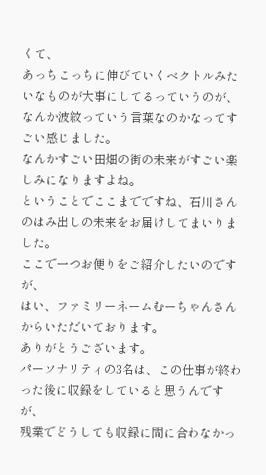くて、
あっちこっちに伸びていくベクトルみたいなものが大事にしてるっていうのが、
なんか波紋っていう言葉なのかなってすごい感じました。
なんかすごい田畑の街の未来がすごい楽しみになりますよね。
ということでここまでですね、石川さんのはみ出しの未来をお届けしてまいりました。
ここで一つお便りをご紹介したいのですが、
はい、ファミリーネームむーちゃんさんからいただいております。
ありがとうございます。
パーソナリティの3名は、この仕事が終わった後に収録をしていると思うんですが、
残業でどうしても収録に間に合わなかっ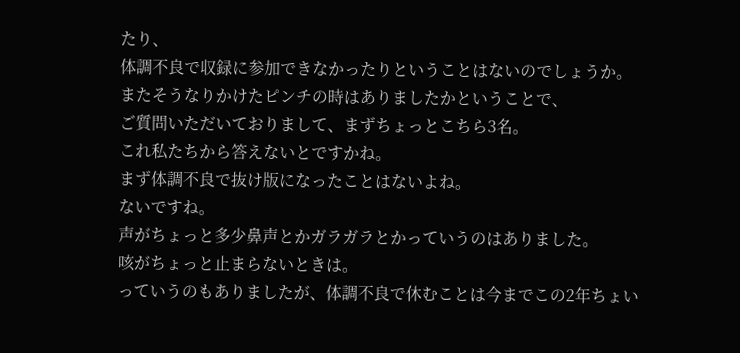たり、
体調不良で収録に参加できなかったりということはないのでしょうか。
またそうなりかけたピンチの時はありましたかということで、
ご質問いただいておりまして、まずちょっとこちら3名。
これ私たちから答えないとですかね。
まず体調不良で抜け版になったことはないよね。
ないですね。
声がちょっと多少鼻声とかガラガラとかっていうのはありました。
咳がちょっと止まらないときは。
っていうのもありましたが、体調不良で休むことは今までこの2年ちょい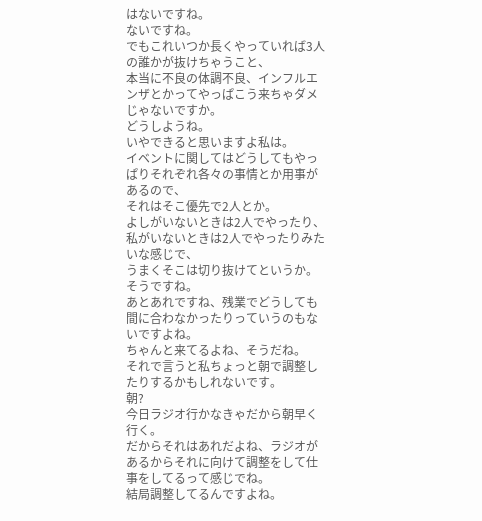はないですね。
ないですね。
でもこれいつか長くやっていれば3人の誰かが抜けちゃうこと、
本当に不良の体調不良、インフルエンザとかってやっぱこう来ちゃダメじゃないですか。
どうしようね。
いやできると思いますよ私は。
イベントに関してはどうしてもやっぱりそれぞれ各々の事情とか用事があるので、
それはそこ優先で2人とか。
よしがいないときは2人でやったり、私がいないときは2人でやったりみたいな感じで、
うまくそこは切り抜けてというか。
そうですね。
あとあれですね、残業でどうしても間に合わなかったりっていうのもないですよね。
ちゃんと来てるよね、そうだね。
それで言うと私ちょっと朝で調整したりするかもしれないです。
朝?
今日ラジオ行かなきゃだから朝早く行く。
だからそれはあれだよね、ラジオがあるからそれに向けて調整をして仕事をしてるって感じでね。
結局調整してるんですよね。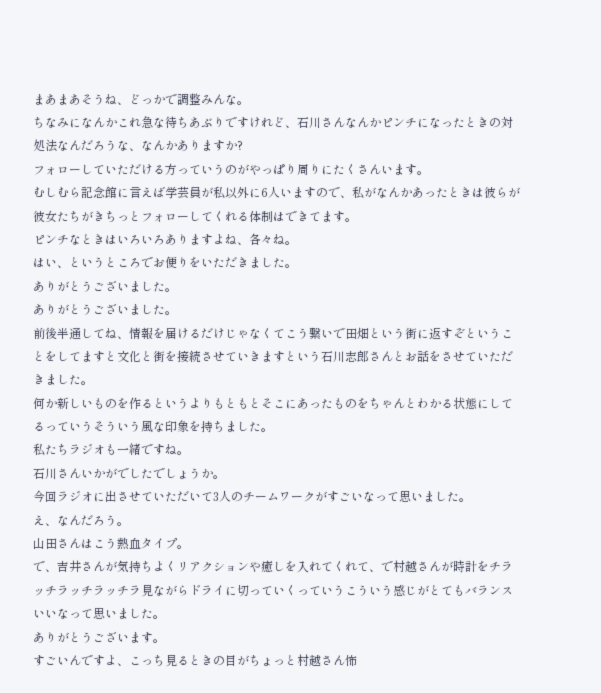まあまあそうね、どっかで調整みんな。
ちなみになんかこれ急な待ちあぶりですけれど、石川さんなんかピンチになったときの対処法なんだろうな、なんかありますか?
フォローしていただける方っていうのがやっぱり周りにたくさんいます。
むしむら記念館に言えば学芸員が私以外に6人いますので、私がなんかあったときは彼らが彼女たちがきちっとフォローしてくれる体制はできてます。
ピンチなときはいろいろありますよね、各々ね。
はい、というところでお便りをいただきました。
ありがとうございました。
ありがとうございました。
前後半通してね、情報を届けるだけじゃなくてこう繋いで田畑という街に返すぞということをしてますと文化と街を接続させていきますという石川志郎さんとお話をさせていただきました。
何か新しいものを作るというよりもともとそこにあったものをちゃんとわかる状態にしてるっていうそういう風な印象を持ちました。
私たちラジオも一緒ですね。
石川さんいかがでしたでしょうか。
今回ラジオに出させていただいて3人のチームワークがすごいなって思いました。
え、なんだろう。
山田さんはこう熱血タイプ。
で、吉井さんが気持ちよくリアクションや癒しを入れてくれて、で村越さんが時計をチラッチラッチラッチラ見ながらドライに切っていくっていうこういう感じがとてもバランスいいなって思いました。
ありがとうございます。
すごいんですよ、こっち見るときの目がちょっと村越さん怖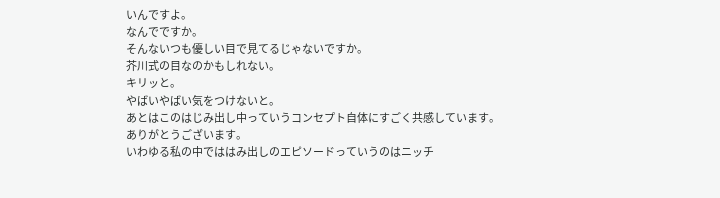いんですよ。
なんでですか。
そんないつも優しい目で見てるじゃないですか。
芥川式の目なのかもしれない。
キリッと。
やばいやばい気をつけないと。
あとはこのはじみ出し中っていうコンセプト自体にすごく共感しています。
ありがとうございます。
いわゆる私の中でははみ出しのエピソードっていうのはニッチ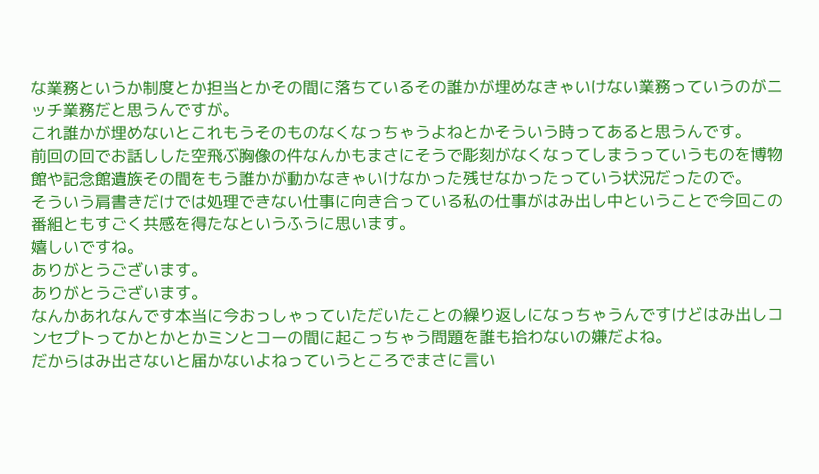な業務というか制度とか担当とかその間に落ちているその誰かが埋めなきゃいけない業務っていうのがニッチ業務だと思うんですが。
これ誰かが埋めないとこれもうそのものなくなっちゃうよねとかそういう時ってあると思うんです。
前回の回でお話しした空飛ぶ胸像の件なんかもまさにそうで彫刻がなくなってしまうっていうものを博物館や記念館遺族その間をもう誰かが動かなきゃいけなかった残せなかったっていう状況だったので。
そういう肩書きだけでは処理できない仕事に向き合っている私の仕事がはみ出し中ということで今回この番組ともすごく共感を得たなというふうに思います。
嬉しいですね。
ありがとうございます。
ありがとうございます。
なんかあれなんです本当に今おっしゃっていただいたことの繰り返しになっちゃうんですけどはみ出しコンセプトってかとかとかミンとコーの間に起こっちゃう問題を誰も拾わないの嫌だよね。
だからはみ出さないと届かないよねっていうところでまさに言い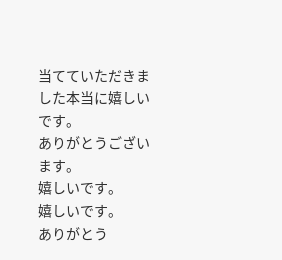当てていただきました本当に嬉しいです。
ありがとうございます。
嬉しいです。
嬉しいです。
ありがとう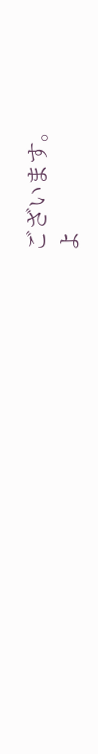ございます。
よ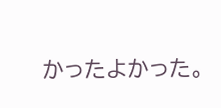かったよかった。